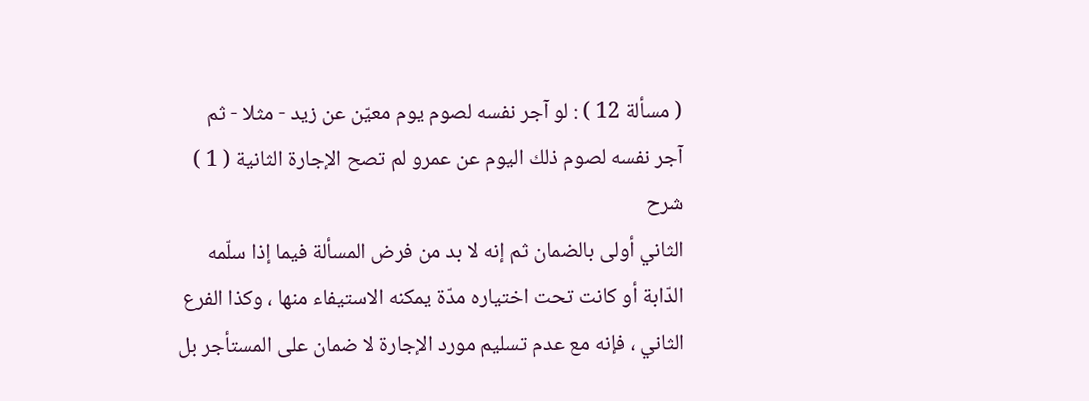( مسألة 12 ) : لو آجر نفسه لصوم يوم معيّن عن زيد - مثلا - ثم آجر نفسه لصوم ذلك اليوم عن عمرو لم تصح الإجارة الثانية ( 1 )
شرح
الثاني أولى بالضمان ثم إنه لا بد من فرض المسألة فيما إذا سلّمه الدّابة أو كانت تحت اختياره مدّة يمكنه الاستيفاء منها ، وكذا الفرع الثاني ، فإنه مع عدم تسليم مورد الإجارة لا ضمان على المستأجر بل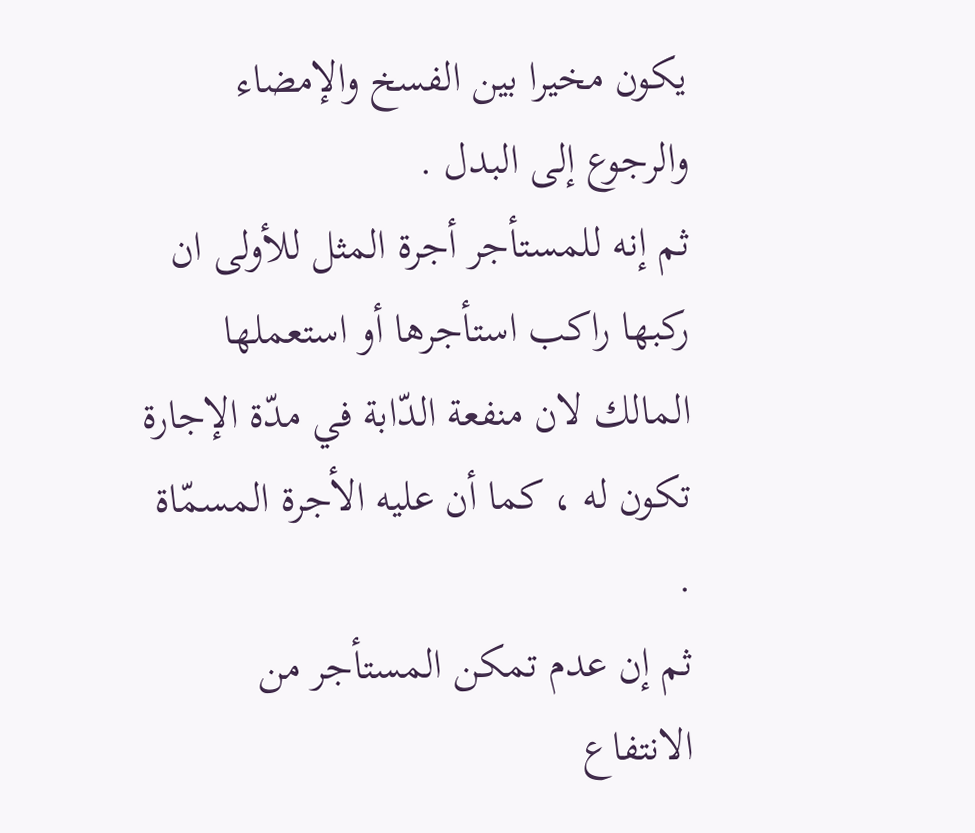يكون مخيرا بين الفسخ والإمضاء والرجوع إلى البدل .
ثم إنه للمستأجر أجرة المثل للأولى ان ركبها راكب استأجرها أو استعملها المالك لان منفعة الدّابة في مدّة الإجارة تكون له ، كما أن عليه الأجرة المسمّاة .
ثم إن عدم تمكن المستأجر من الانتفاع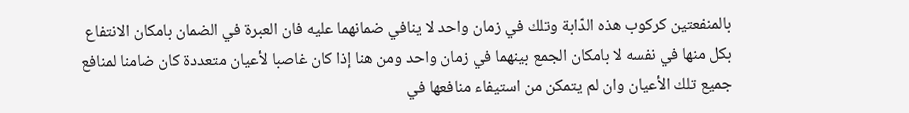بالمنفعتين كركوب هذه الدّابة وتلك في زمان واحد لا ينافي ضمانهما عليه فان العبرة في الضمان بامكان الانتفاع بكل منها في نفسه لا بامكان الجمع بينهما في زمان واحد ومن هنا إذا كان غاصبا لأعيان متعددة كان ضامنا لمنافع جميع تلك الأعيان وان لم يتمكن من استيفاء منافعها في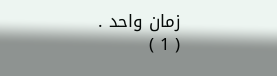زمان واحد .
( 1 )